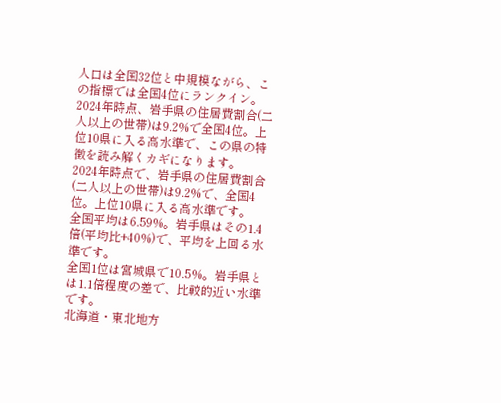人口は全国32位と中規模ながら、この指標では全国4位にランクイン。
2024年時点、岩手県の住居費割合(二人以上の世帯)は9.2%で全国4位。上位10県に入る高水準で、この県の特徴を読み解くカギになります。
2024年時点で、岩手県の住居費割合(二人以上の世帯)は9.2%で、全国4位。上位10県に入る高水準です。
全国平均は6.59%。岩手県はその1.4倍(平均比+40%)で、平均を上回る水準です。
全国1位は宮城県で10.5%。岩手県とは1.1倍程度の差で、比較的近い水準です。
北海道・東北地方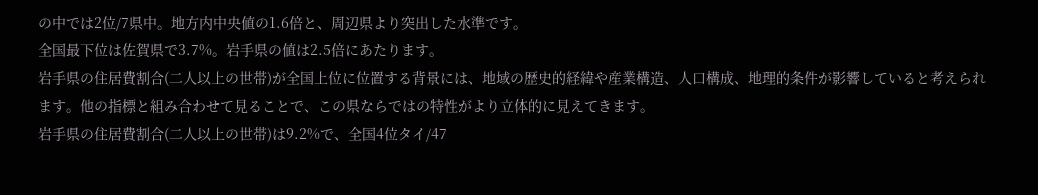の中では2位/7県中。地方内中央値の1.6倍と、周辺県より突出した水準です。
全国最下位は佐賀県で3.7%。岩手県の値は2.5倍にあたります。
岩手県の住居費割合(二人以上の世帯)が全国上位に位置する背景には、地域の歴史的経緯や産業構造、人口構成、地理的条件が影響していると考えられます。他の指標と組み合わせて見ることで、この県ならではの特性がより立体的に見えてきます。
岩手県の住居費割合(二人以上の世帯)は9.2%で、全国4位タイ/47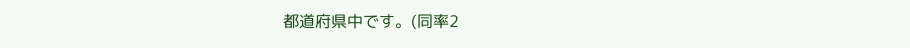都道府県中です。(同率2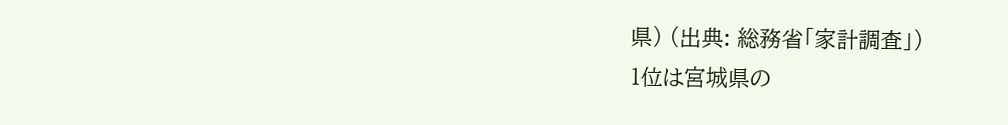県) (出典: 総務省「家計調査」)
1位は宮城県の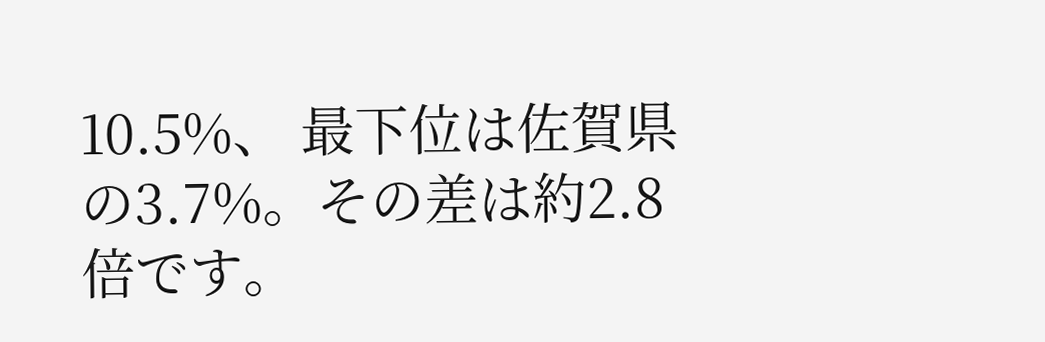10.5%、 最下位は佐賀県の3.7%。その差は約2.8倍です。